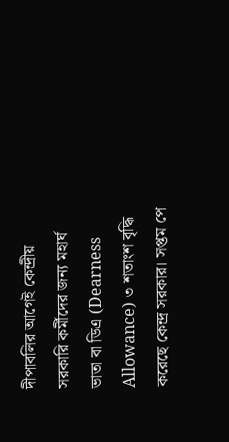দীপাবলির আগেই কেন্দ্রীয় সরকারি কর্মীদের জন্য মহার্ঘ ভাতা বা ডিএ (Dearness Allowance) ৩ শতাংশ বৃদ্ধি করেছে কেন্দ্র সরকার। সপ্তম পে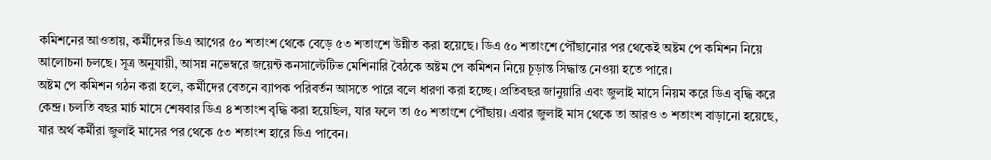কমিশনের আওতায়, কর্মীদের ডিএ আগের ৫০ শতাংশ থেকে বেড়ে ৫৩ শতাংশে উন্নীত করা হয়েছে। ডিএ ৫০ শতাংশে পৌঁছানোর পর থেকেই অষ্টম পে কমিশন নিয়ে আলোচনা চলছে। সূত্র অনুযায়ী, আসন্ন নভেম্বরে জয়েন্ট কনসাল্টেটিভ মেশিনারি বৈঠকে অষ্টম পে কমিশন নিয়ে চূড়ান্ত সিদ্ধান্ত নেওয়া হতে পারে।
অষ্টম পে কমিশন গঠন করা হলে, কর্মীদের বেতনে ব্যাপক পরিবর্তন আসতে পারে বলে ধারণা করা হচ্ছে। প্রতিবছর জানুয়ারি এবং জুলাই মাসে নিয়ম করে ডিএ বৃদ্ধি করে কেন্দ্র। চলতি বছর মার্চ মাসে শেষবার ডিএ ৪ শতাংশ বৃদ্ধি করা হয়েছিল, যার ফলে তা ৫০ শতাংশে পৌঁছায়। এবার জুলাই মাস থেকে তা আরও ৩ শতাংশ বাড়ানো হয়েছে, যার অর্থ কর্মীরা জুলাই মাসের পর থেকে ৫৩ শতাংশ হারে ডিএ পাবেন।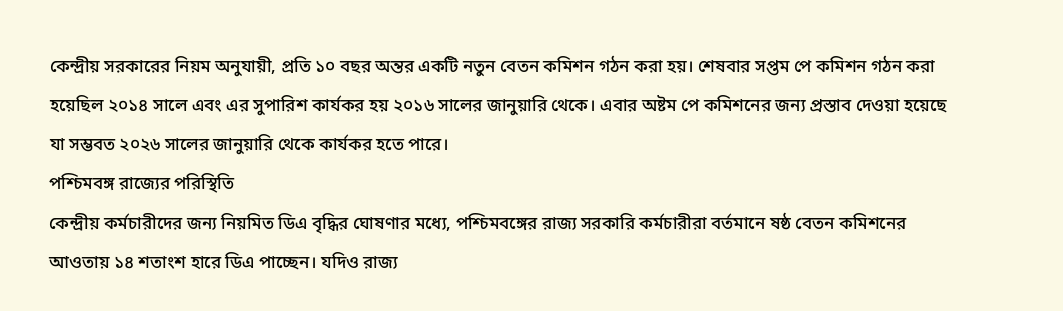কেন্দ্রীয় সরকারের নিয়ম অনুযায়ী, প্রতি ১০ বছর অন্তর একটি নতুন বেতন কমিশন গঠন করা হয়। শেষবার সপ্তম পে কমিশন গঠন করা হয়েছিল ২০১৪ সালে এবং এর সুপারিশ কার্যকর হয় ২০১৬ সালের জানুয়ারি থেকে। এবার অষ্টম পে কমিশনের জন্য প্রস্তাব দেওয়া হয়েছে যা সম্ভবত ২০২৬ সালের জানুয়ারি থেকে কার্যকর হতে পারে।
পশ্চিমবঙ্গ রাজ্যের পরিস্থিতি
কেন্দ্রীয় কর্মচারীদের জন্য নিয়মিত ডিএ বৃদ্ধির ঘোষণার মধ্যে, পশ্চিমবঙ্গের রাজ্য সরকারি কর্মচারীরা বর্তমানে ষষ্ঠ বেতন কমিশনের আওতায় ১৪ শতাংশ হারে ডিএ পাচ্ছেন। যদিও রাজ্য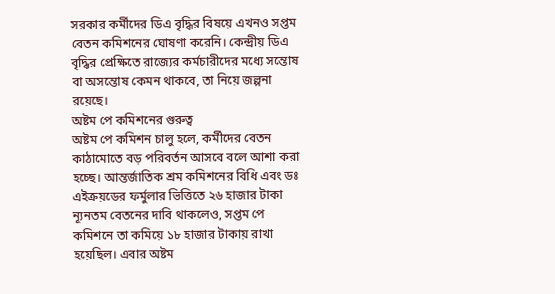সরকার কর্মীদের ডিএ বৃদ্ধির বিষয়ে এখনও সপ্তম বেতন কমিশনের ঘোষণা করেনি। কেন্দ্রীয় ডিএ বৃদ্ধির প্রেক্ষিতে রাজ্যের কর্মচারীদের মধ্যে সন্তোষ বা অসন্তোষ কেমন থাকবে, তা নিয়ে জল্পনা রয়েছে।
অষ্টম পে কমিশনের গুরুত্ব
অষ্টম পে কমিশন চালু হলে, কর্মীদের বেতন কাঠামোতে বড় পরিবর্তন আসবে বলে আশা করা হচ্ছে। আন্তর্জাতিক শ্রম কমিশনের বিধি এবং ডঃ এইক্রয়ডের ফর্মুলার ভিত্তিতে ২৬ হাজার টাকা ন্যূনতম বেতনের দাবি থাকলেও, সপ্তম পে কমিশনে তা কমিয়ে ১৮ হাজার টাকায় রাখা হয়েছিল। এবার অষ্টম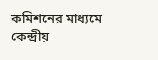কমিশনের মাধ্যমে কেন্দ্রীয়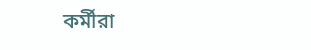কর্মীরা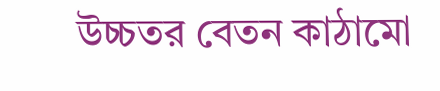উচ্চতর বেতন কাঠামো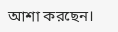আশা করছেন।